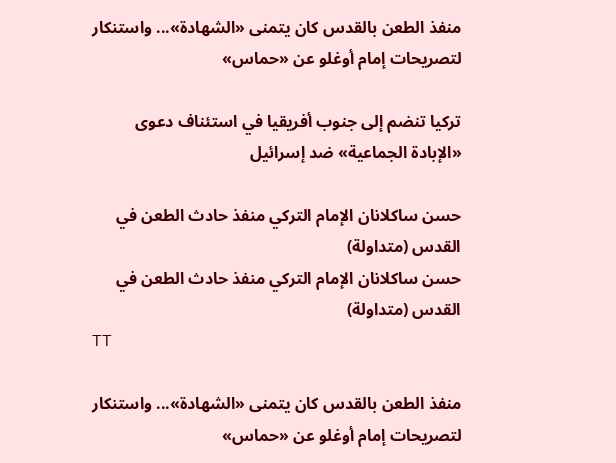منفذ الطعن بالقدس كان يتمنى «الشهادة»... واستنكار لتصريحات إمام أوغلو عن «حماس»

تركيا تنضم إلى جنوب أفريقيا في استئناف دعوى «الإبادة الجماعية» ضد إسرائيل

حسن ساكلانان الإمام التركي منفذ حادث الطعن في القدس (متداولة)
حسن ساكلانان الإمام التركي منفذ حادث الطعن في القدس (متداولة)
TT

منفذ الطعن بالقدس كان يتمنى «الشهادة»... واستنكار لتصريحات إمام أوغلو عن «حماس»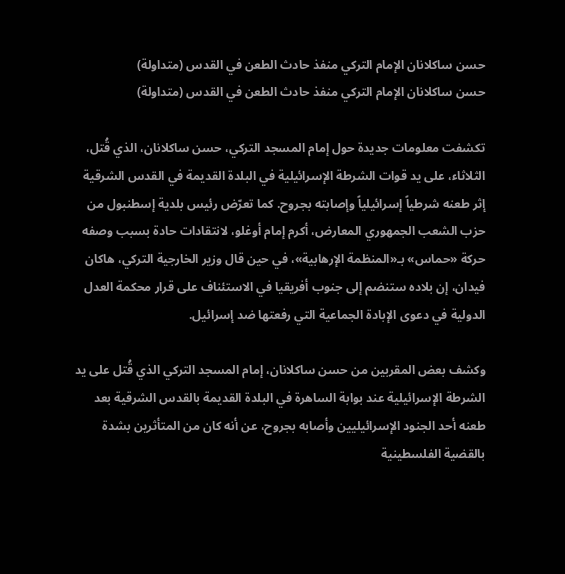حسن ساكلانان الإمام التركي منفذ حادث الطعن في القدس (متداولة)
حسن ساكلانان الإمام التركي منفذ حادث الطعن في القدس (متداولة)

تكشفت معلومات جديدة حول إمام المسجد التركي، حسن ساكلانان، الذي قُتل، الثلاثاء، على يد قوات الشرطة الإسرائيلية في البلدة القديمة في القدس الشرقية إثر طعنه شرطياً إسرائيلياً وإصابته بجروح. كما تعرّض رئيس بلدية إسطنبول من حزب الشعب الجمهوري المعارض، أكرم إمام أوغلو، لانتقادات حادة بسبب وصفه حركة «حماس» بـ«المنظمة الإرهابية»، في حين قال وزير الخارجية التركي، هاكان فيدان، إن بلاده ستنضم إلى جنوب أفريقيا في الاستئناف على قرار محكمة العدل الدولية في دعوى الإبادة الجماعية التي رفعتها ضد إسرائيل.

وكشف بعض المقربين من حسن ساكلانان، إمام المسجد التركي الذي قُتل على يد الشرطة الإسرائيلية عند بوابة الساهرة في البلدة القديمة بالقدس الشرقية بعد طعنه أحد الجنود الإسرائيليين وأصابه بجروح، عن أنه كان من المتأثرين بشدة بالقضية الفلسطينية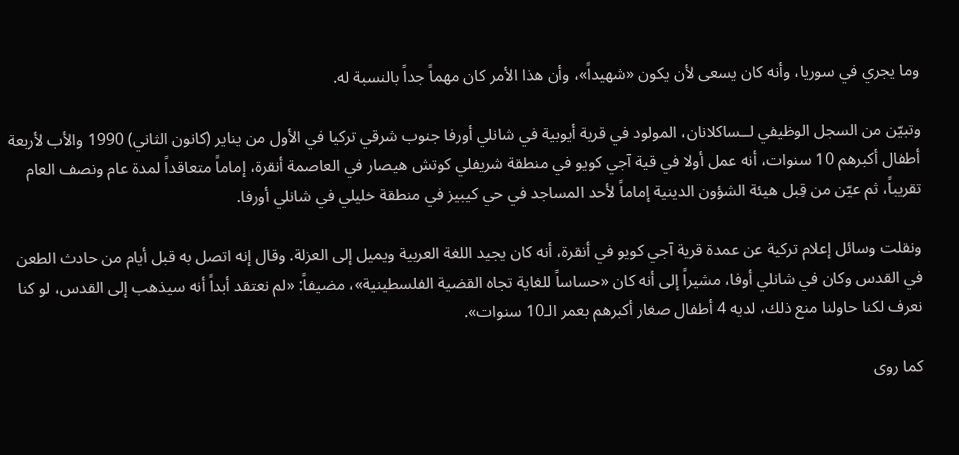وما يجري في سوريا، وأنه كان يسعى لأن يكون «شهيداً»، وأن هذا الأمر كان مهماً جداً بالنسبة له.

وتبيّن من السجل الوظيفي لــساكلانان، المولود في قرية أيوبية في شانلي أورفا جنوب شرقي تركيا في الأول من يناير (كانون الثاني) 1990 والأب لأربعة أطفال أكبرهم 10 سنوات، أنه عمل أولا في قية آجي كويو في منطقة شريفلي كوتش هيصار في العاصمة أنقرة، إماماً متعاقداً لمدة عام ونصف العام تقريباً، ثم عيّن من قِبل هيئة الشؤون الدينية إماماً لأحد المساجد في حي كيبيز في منطقة خليلي في شانلي أورفا.

ونقلت وسائل إعلام تركية عن عمدة قرية آجي كويو في أنقرة، أنه كان يجيد اللغة العربية ويميل إلى العزلة. وقال إنه اتصل به قبل أيام من حادث الطعن في القدس وكان في شانلي أوفا، مشيراً إلى أنه كان «حساساً للغاية تجاه القضية الفلسطينية»، مضيفاً: «لم نعتقد أبداً أنه سيذهب إلى القدس، لو كنا نعرف لكنا حاولنا منع ذلك، لديه 4 أطفال صغار أكبرهم بعمر الـ10 سنوات».

كما روى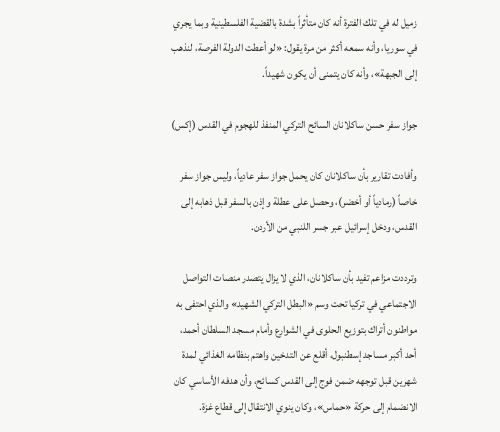زميل له في تلك الفترة أنه كان متأثراً بشدة بالقضية الفلسطينية وبما يجري في سوريا، وأنه سمعه أكثر من مرة يقول: «لو أعطت الدولة الفرصة، لنذهب إلى الجبهة»، وأنه كان يتمنى أن يكون شهيداً.

جواز سفر حسن ساكلانان السائح التركي المنفذ للهجوم في القدس (إكس)

وأفادت تقارير بأن ساكلانان كان يحمل جواز سفر عادياً، وليس جواز سفر خاصاً (رمادياً أو أخضر)، وحصل على عطلة وإذن بالسفر قبل ذهابه إلى القدس، ودخل إسرائيل عبر جسر اللنبي من الأردن.

وترددت مزاعم تفيد بأن ساكلانان، الذي لا يزال يتصدر منصات التواصل الاجتماعي في تركيا تحت وسم «البطل التركي الشهيد» والذي احتفى به مواطنون أتراك بتوزيع الحلوى في الشوارع وأمام مسجد السلطان أحمد، أحد أكبر مساجد إسطنبول، أقلع عن التدخين واهتم بنظامه الغذائي لمدة شهرين قبل توجهه ضمن فوج إلى القدس كسائح، وأن هدفه الأساسي كان الانضمام إلى حركة «حماس»، وكان ينوي الانتقال إلى قطاع غزة.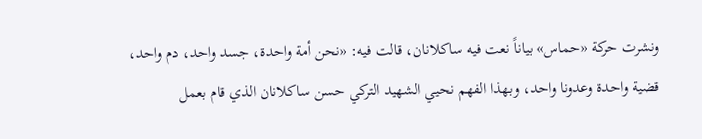ونشرت حركة «حماس» بياناً نعت فيه ساكلانان، قالت فيه: «نحن أمة واحدة، جسد واحد، دم واحد، قضية واحدة وعدونا واحد، وبهذا الفهم نحيي الشهيد التركي حسن ساكلانان الذي قام بعمل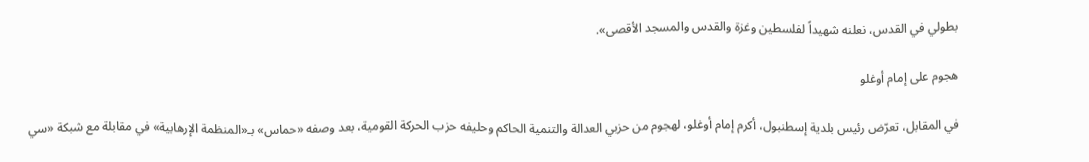بطولي في القدس، نعلنه شهيداً لفلسطين وغزة والقدس والمسجد الأقصى».

هجوم على إمام أوغلو

في المقابل، تعرّض رئيس بلدية إسطنبول، أكرم إمام أوغلو، لهجوم من حزبي العدالة والتنمية الحاكم وحليفه حزب الحركة القومية، بعد وصفه «حماس» بـ«المنظمة الإرهابية» في مقابلة مع شبكة «سي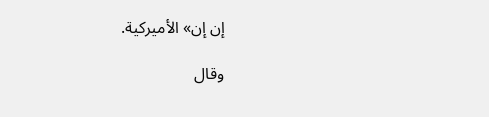إن إن» الأميركية.

وقال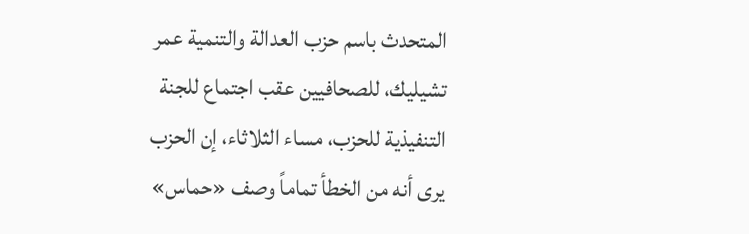المتحدث باسم حزب العدالة والتنمية عمر تشيليك، للصحافيين عقب اجتماع للجنة التنفيذية للحزب، مساء الثلاثاء، إن الحزب يرى أنه من الخطأ تماماً وصف «حماس»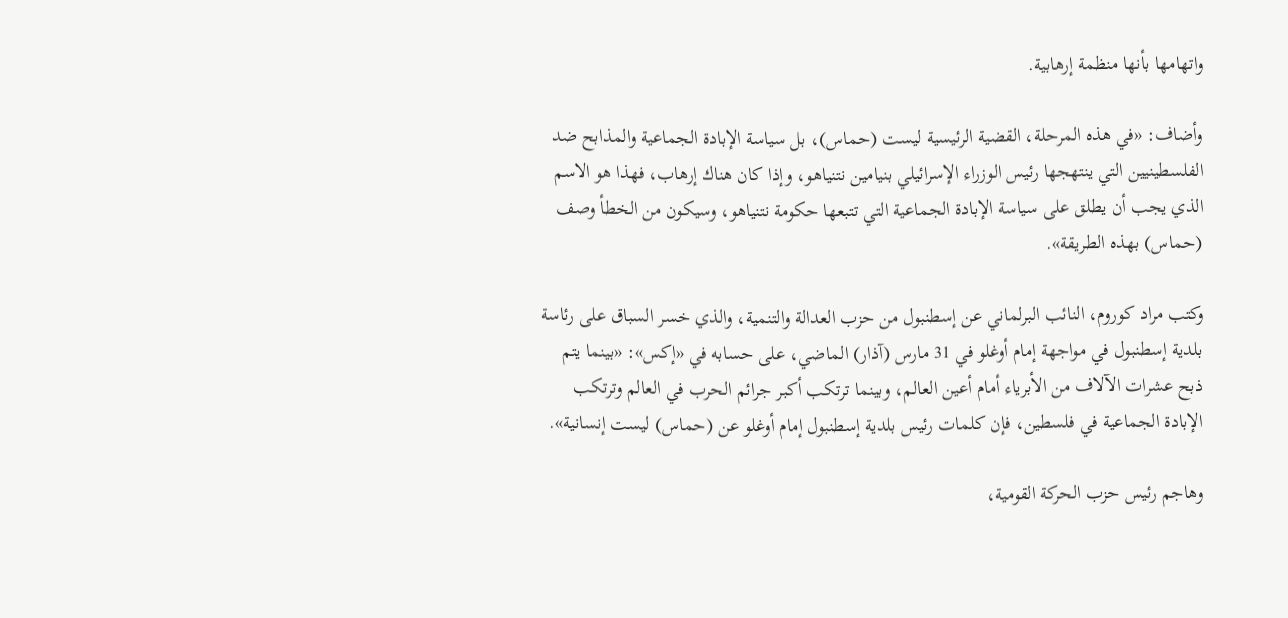واتهامها بأنها منظمة إرهابية.

وأضاف: «في هذه المرحلة، القضية الرئيسية ليست (حماس)، بل سياسة الإبادة الجماعية والمذابح ضد الفلسطينيين التي ينتهجها رئيس الوزراء الإسرائيلي بنيامين نتنياهو، وإذا كان هناك إرهاب، فهذا هو الاسم الذي يجب أن يطلق على سياسة الإبادة الجماعية التي تتبعها حكومة نتنياهو، وسيكون من الخطأ وصف (حماس) بهذه الطريقة».

وكتب مراد كوروم، النائب البرلماني عن إسطنبول من حزب العدالة والتنمية، والذي خسر السباق على رئاسة بلدية إسطنبول في مواجهة إمام أوغلو في 31 مارس (آذار) الماضي، على حسابه في «إكس»: «بينما يتم ذبح عشرات الآلاف من الأبرياء أمام أعين العالم، وبينما ترتكب أكبر جرائم الحرب في العالم وترتكب الإبادة الجماعية في فلسطين، فإن كلمات رئيس بلدية إسطنبول إمام أوغلو عن (حماس) ليست إنسانية».

وهاجم رئيس حزب الحركة القومية،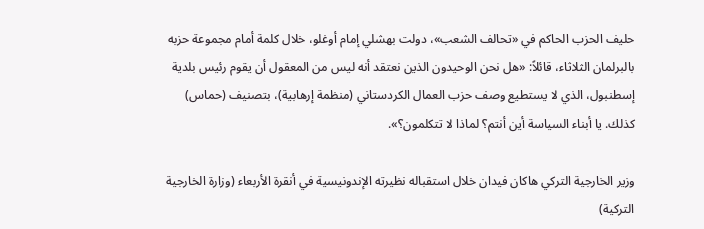حليف الحزب الحاكم في «تحالف الشعب»، دولت بهشلي إمام أوغلو، خلال كلمة أمام مجموعة حزبه بالبرلمان الثلاثاء، قائلاً: «هل نحن الوحيدون الذين نعتقد أنه ليس من المعقول أن يقوم رئيس بلدية إسطنبول، الذي لا يستطيع وصف حزب العمال الكردستاني (منظمة إرهابية)، بتصنيف (حماس) كذلك. يا أبناء السياسة أين أنتم؟ لماذا لا تتكلمون؟».

وزير الخارجية التركي هاكان فيدان خلال استقباله نظيرته الإندونيسية في أنقرة الأربعاء (وزارة الخارجية التركية)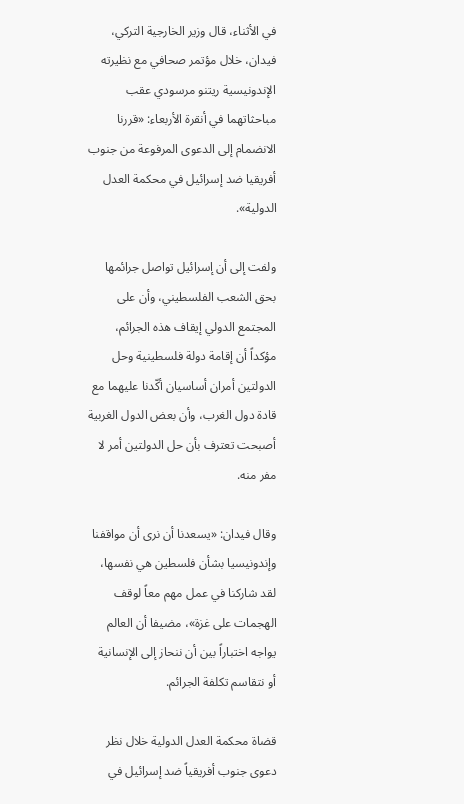في الأثناء، قال وزير الخارجية التركي، فيدان، خلال مؤتمر صحافي مع نظيرته الإندونيسية ريتنو مرسودي عقب مباحثاتهما في أنقرة الأربعاء: «قررنا الانضمام إلى الدعوى المرفوعة من جنوب أفريقيا ضد إسرائيل في محكمة العدل الدولية».

ولفت إلى أن إسرائيل تواصل جرائمها بحق الشعب الفلسطيني، وأن على المجتمع الدولي إيقاف هذه الجرائم، مؤكداً أن إقامة دولة فلسطينية وحل الدولتين أمران أساسيان أكّدنا عليهما مع قادة دول الغرب، وأن بعض الدول الغربية أصبحت تعترف بأن حل الدولتين أمر لا مفر منه.

وقال فيدان: «يسعدنا أن نرى أن مواقفنا وإندونيسيا بشأن فلسطين هي نفسها، لقد شاركنا في عمل مهم معاً لوقف الهجمات على غزة»، مضيفا أن العالم يواجه اختباراً بين أن ننحاز إلى الإنسانية أو نتقاسم تكلفة الجرائم.

قضاة محكمة العدل الدولية خلال نظر دعوى جنوب أفريقياً ضد إسرائيل في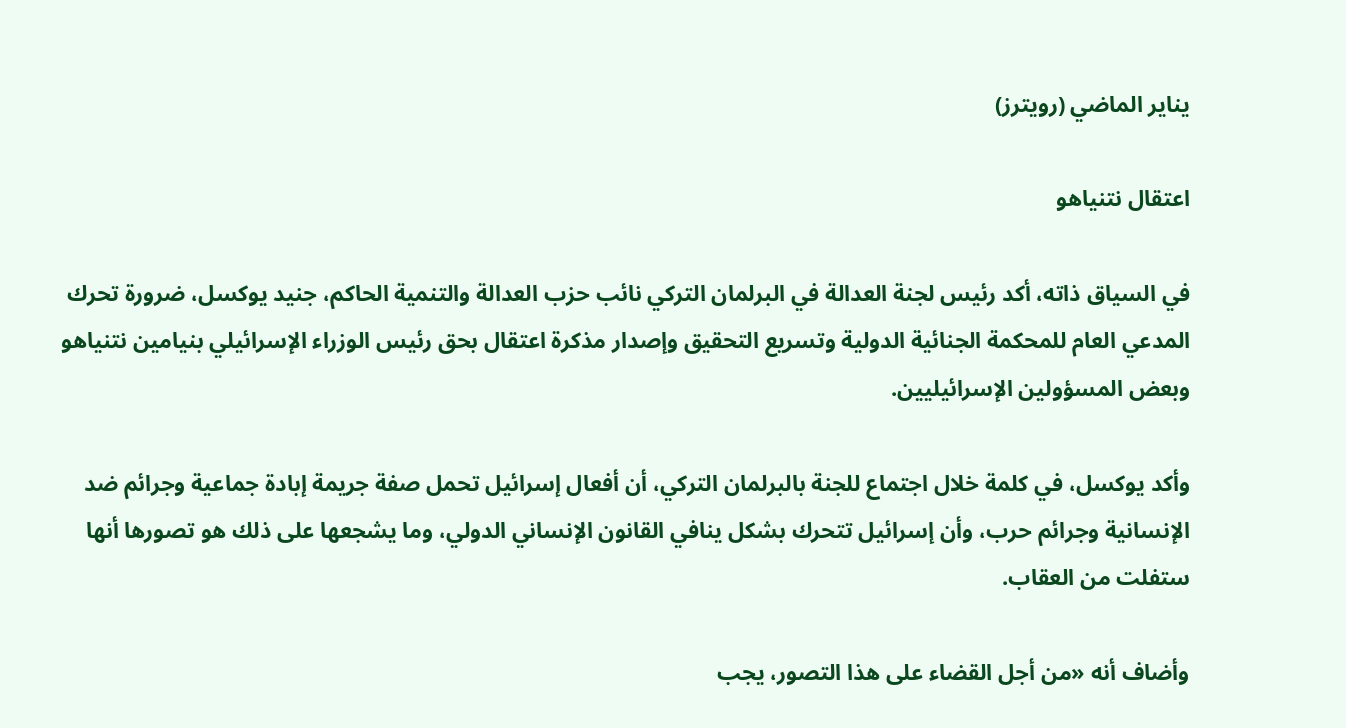يناير الماضي (رويترز)

اعتقال نتنياهو

في السياق ذاته، أكد رئيس لجنة العدالة في البرلمان التركي نائب حزب العدالة والتنمية الحاكم، جنيد يوكسل، ضرورة تحرك المدعي العام للمحكمة الجنائية الدولية وتسريع التحقيق وإصدار مذكرة اعتقال بحق رئيس الوزراء الإسرائيلي بنيامين نتنياهو وبعض المسؤولين الإسرائيليين.

وأكد يوكسل، في كلمة خلال اجتماع للجنة بالبرلمان التركي، أن أفعال إسرائيل تحمل صفة جريمة إبادة جماعية وجرائم ضد الإنسانية وجرائم حرب، وأن إسرائيل تتحرك بشكل ينافي القانون الإنساني الدولي، وما يشجعها على ذلك هو تصورها أنها ستفلت من العقاب.

وأضاف أنه «من أجل القضاء على هذا التصور، يجب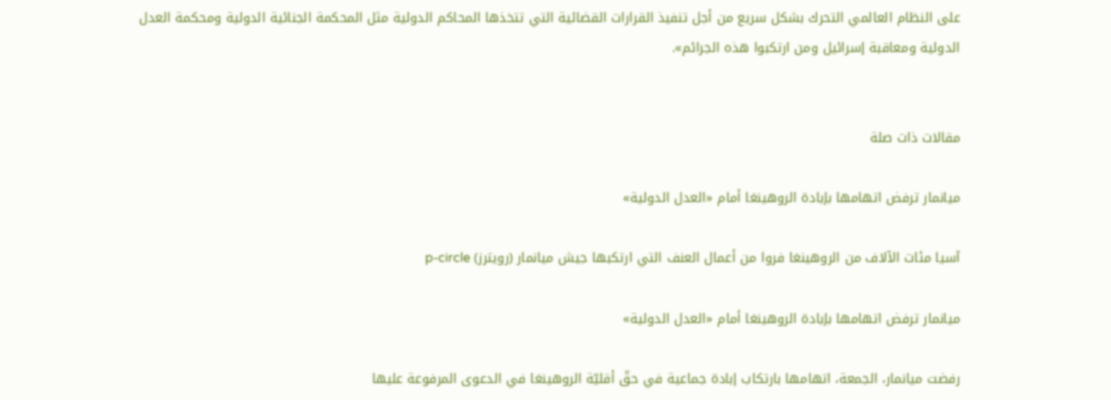على النظام العالمي التحرك بشكل سريع من أجل تنفيذ القرارات القضائية التي تتخذها المحاكم الدولية مثل المحكمة الجنائية الدولية ومحكمة العدل الدولية ومعاقبة إسرائيل ومن ارتكبوا هذه الجرائم».


مقالات ذات صلة

ميانمار ترفض اتهامها بإبادة الروهينغا أمام «العدل الدولية»

آسيا مئات الآلاف من الروهينغا فروا من أعمال العنف التي ارتكبها جيش ميانمار (رويترز) p-circle

ميانمار ترفض اتهامها بإبادة الروهينغا أمام «العدل الدولية»

رفضت ميانمار، الجمعة، اتهامها بارتكاب إبادة جماعية في حقّ أقليّة الروهينغا في الدعوى المرفوعة عليها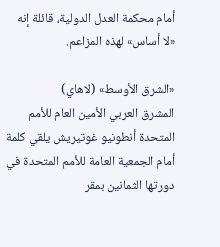أمام محكمة العدل الدولية، قائلة إنه «لا أساس» لهذه المزاعم.

«الشرق الأوسط» (لاهاي)
المشرق العربي الأمين العام للأمم المتحدة أنطونيو غوتيريش يلقي كلمة أمام الجمعية العامة للأمم المتحدة في دورتها الثمانين بمقر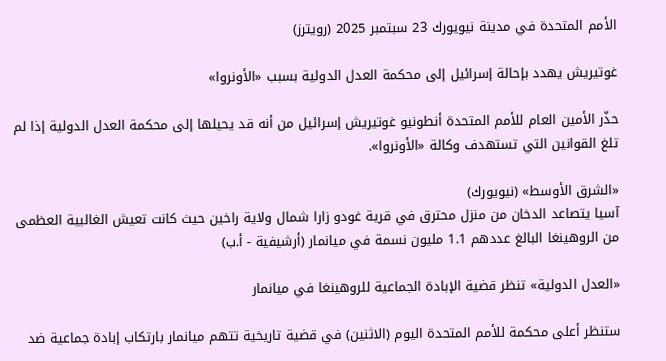الأمم المتحدة في مدينة نيويورك 23 سبتمبر 2025 (رويترز)

غوتيريش يهدد بإحالة إسرائيل إلى محكمة العدل الدولية بسبب «الأونروا»

حذّر الأمين العام للأمم المتحدة أنطونيو غوتيريش إسرائيل من أنه قد يحيلها إلى محكمة العدل الدولية إذا لم تلغ القوانين التي تستهدف وكالة «الأونروا».

«الشرق الأوسط» (نيويورك)
آسيا يتصاعد الدخان من منزل محترق في قرية غودو زارا شمال ولاية راخين حيث كانت تعيش الغالبية العظمى من الروهينغا البالغ عددهم 1.1 مليون نسمة في ميانمار (أرشيفية - أ.ب)

«العدل الدولية» تنظر قضية الإبادة الجماعية للروهينغا في ميانمار

ستنظر أعلى محكمة للأمم المتحدة اليوم (الاثنين) في قضية تاريخية تتهم ميانمار بارتكاب إبادة جماعية ضد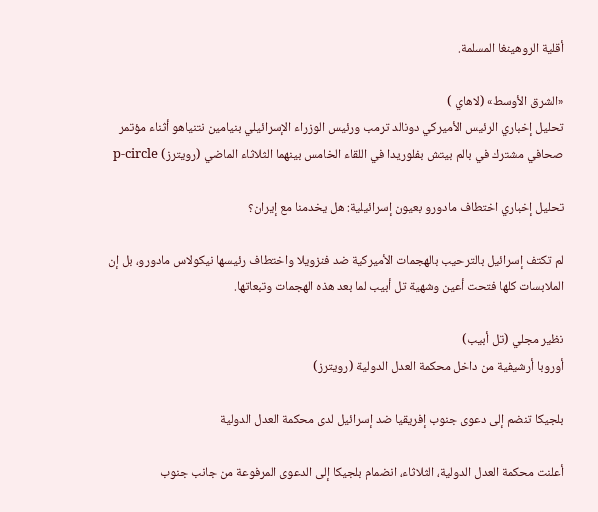أقلية الروهينغا المسلمة.

«الشرق الأوسط» (لاهاي )
تحليل إخباري الرئيس الأميركي دونالد ترمب ورئيس الوزراء الإسرائيلي بنيامين نتنياهو أثناء مؤتمر صحافي مشترك في بالم بيتش بفلوريدا في اللقاء الخامس بينهما الثلاثاء الماضي (رويترز) p-circle

تحليل إخباري اختطاف مادورو بعيون إسرائيلية: هل يخدمنا مع إيران؟

لم تكتف إسرائيل بالترحيب بالهجمات الأميركية ضد فنزويلا واختطاف رئيسها نيكولاس مادورو، بل إن الملابسات كلها فتحت أعين وشهية تل أبيب لما بعد هذه الهجمات وتبعاتها.

نظير مجلي (تل أبيب)
أوروبا أرشيفية من داخل محكمة العدل الدولية (رويترز)

بلجيكا تنضم إلى دعوى جنوب إفريقيا ضد إسرائيل لدى محكمة العدل الدولية

أعلنت محكمة العدل الدولية، الثلاثاء، انضمام بلجيكا إلى الدعوى المرفوعة من جانب جنوب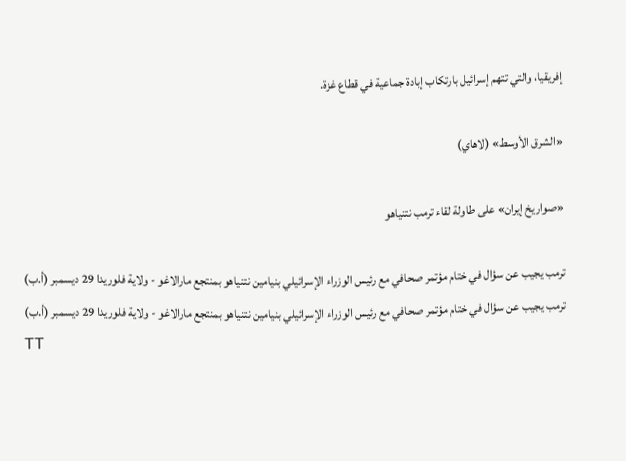إفريقيا، والتي تتهم إسرائيل بارتكاب إبادة جماعية في قطاع غزة.

«الشرق الأوسط» (لاهاي)

«صواريخ إيران» على طاولة لقاء ترمب نتنياهو

ترمب يجيب عن سؤال في ختام مؤتمر صحافي مع رئيس الوزراء الإسرائيلي بنيامين نتنياهو بمنتجع مارالاغو - ولاية فلوريدا 29 ديسمبر (أ.ب)
ترمب يجيب عن سؤال في ختام مؤتمر صحافي مع رئيس الوزراء الإسرائيلي بنيامين نتنياهو بمنتجع مارالاغو - ولاية فلوريدا 29 ديسمبر (أ.ب)
TT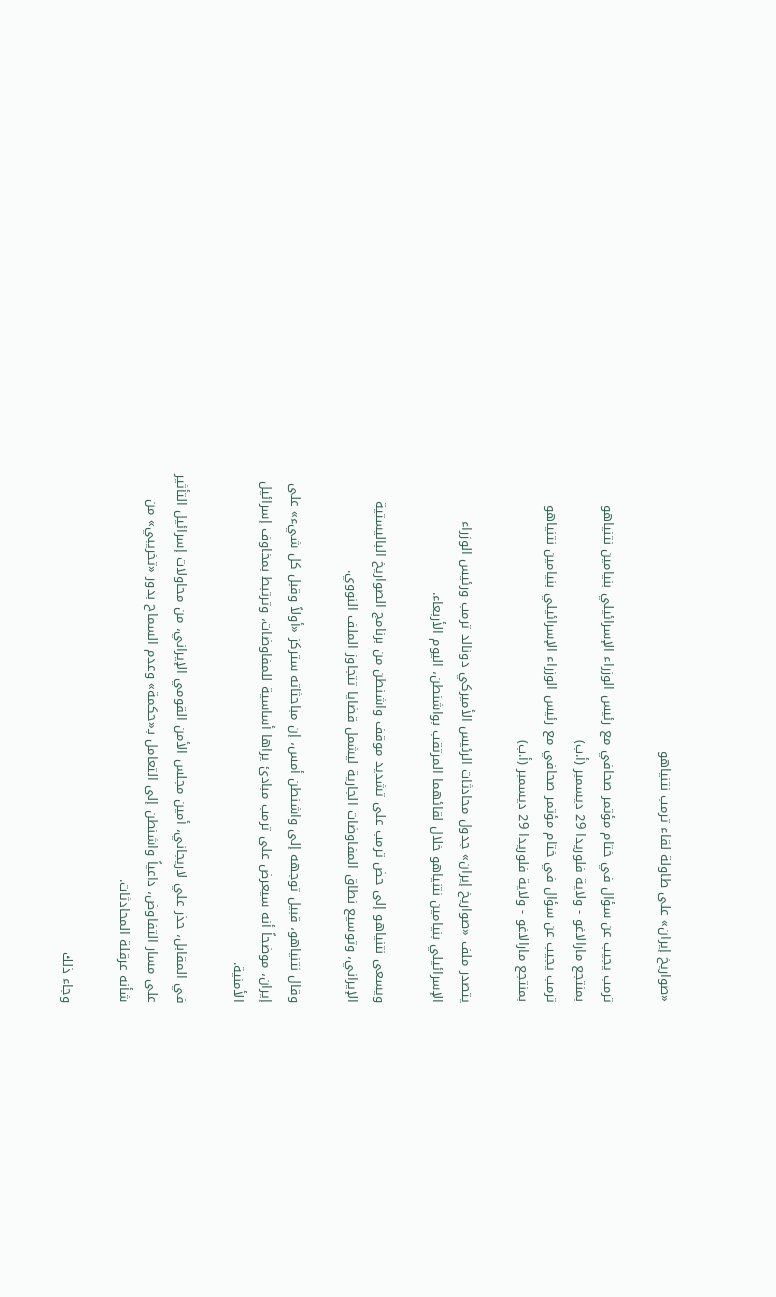«صواريخ إيران» على طاولة لقاء ترمب نتنياهو

ترمب يجيب عن سؤال في ختام مؤتمر صحافي مع رئيس الوزراء الإسرائيلي بنيامين نتنياهو بمنتجع مارالاغو - ولاية فلوريدا 29 ديسمبر (أ.ب)
ترمب يجيب عن سؤال في ختام مؤتمر صحافي مع رئيس الوزراء الإسرائيلي بنيامين نتنياهو بمنتجع مارالاغو - ولاية فلوريدا 29 ديسمبر (أ.ب)

يتصدر ملف «صواريخ إيران» جدول محادثات الرئيس الأميركي دونالد ترمب ورئيس الوزراء الإسرائيلي بنيامين نتنياهو خلال لقائهما المرتقب بواشنطن، اليوم الأربعاء.

ويسعى نتنياهو إلى حض ترمب على تشديد موقف واشنطن من برنامج الصواريخ الباليستية الإيراني، وتوسيع نطاق المفاوضات الجارية ليشمل قضايا تتجاوز الملف النووي.

وقال نتنياهو، قبيل توجهه إلى واشنطن أمس، إن مباحثاته ستركز «أولاً وقبل كل شيء» على إيران، موضحاً أنه سيعرض على ترمب مبادئ يراها أساسية للمفاوضات، وترتبط بمخاوف إسرائيل الأمنية.

في المقابل، حذر علي لاريجاني، أمين مجلس الأمن القومي الإيراني، من محاولات إسرائيل التأثير على مسار التفاوض، داعياً واشنطن إلى التعامل بـ«حكمة» وعدم السماح بدور «تخريبي» من شأنه عرقلة المحادثات.

وجاء ذلك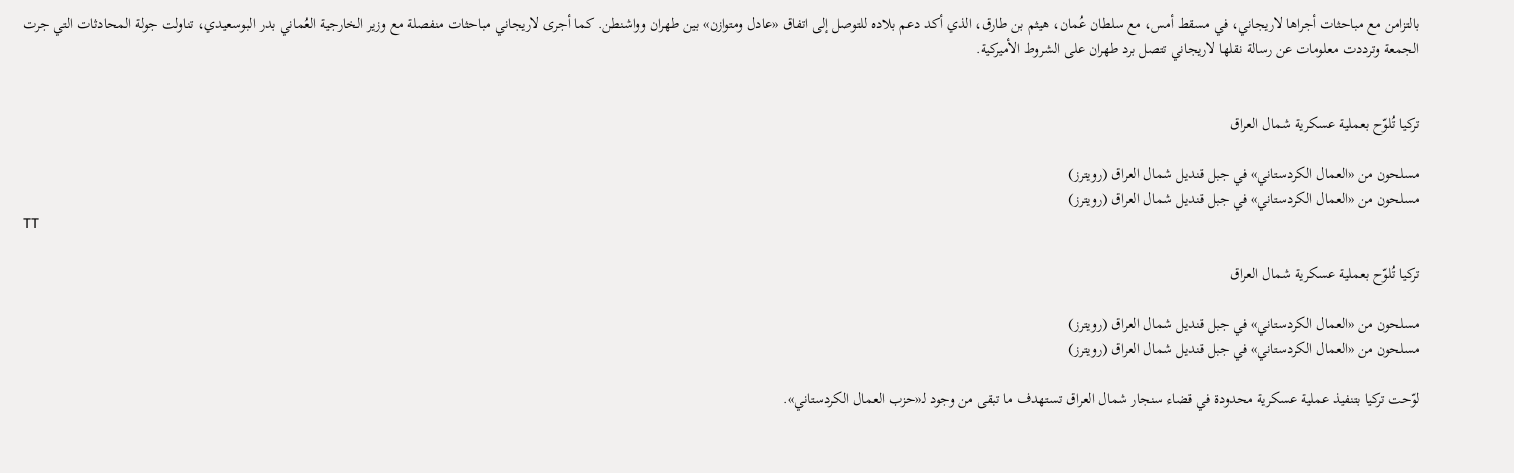بالتزامن مع مباحثات أجراها لاريجاني، في مسقط أمس، مع سلطان عُمان، هيثم بن طارق، الذي أكد دعم بلاده للتوصل إلى اتفاق «عادل ومتوازن» بين طهران وواشنطن. كما أجرى لاريجاني مباحثات منفصلة مع وزير الخارجية العُماني بدر البوسعيدي، تناولت جولة المحادثات التي جرت الجمعة وترددت معلومات عن رسالة نقلها لاريجاني تتصل برد طهران على الشروط الأميركية.


تركيا تُلوّح بعملية عسكرية شمال العراق

مسلحون من «العمال الكردستاني» في جبل قنديل شمال العراق (رويترز)
مسلحون من «العمال الكردستاني» في جبل قنديل شمال العراق (رويترز)
TT

تركيا تُلوّح بعملية عسكرية شمال العراق

مسلحون من «العمال الكردستاني» في جبل قنديل شمال العراق (رويترز)
مسلحون من «العمال الكردستاني» في جبل قنديل شمال العراق (رويترز)

لوّحت تركيا بتنفيذ عملية عسكرية محدودة في قضاء سنجار شمال العراق تستهدف ما تبقى من وجود لـ«حزب العمال الكردستاني».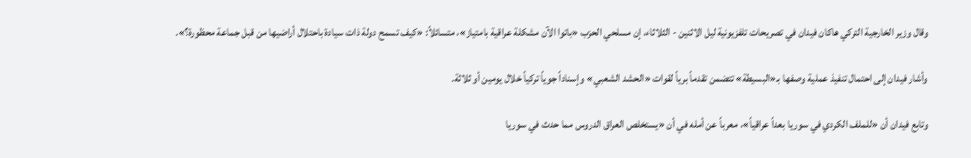وقال وزير الخارجية التركي هاكان فيدان في تصريحات تلفزيونية ليل الاثنين - الثلاثاء، إن مسلحي الحزب «باتوا الآن مشكلة عراقية بامتياز»، متسائلاً: «كيف تسمح دولة ذات سيادة باحتلال أراضيها من قبل جماعة محظورة؟».

وأشار فيدان إلى احتمال تنفيذ عملية وصفها بـ«البسيطة» تتضمن تقدماً برياً لقوات «الحشد الشعبي» وإسناداً جوياً تركياً خلال يومين أو ثلاثة.

وتابع فيدان أن «للملف الكردي في سوريا بعداً عراقياً»، معرباً عن أمله في أن «يستخلص العراق الدروس مما حدث في سوريا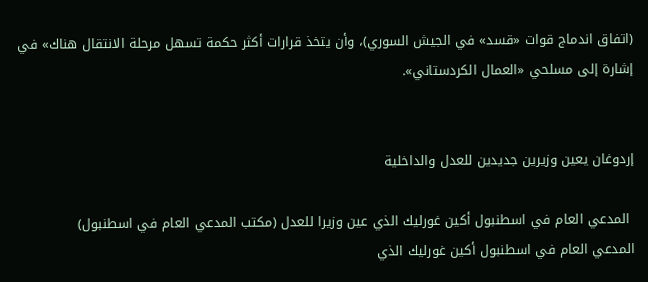(اتفاق اندماج قوات «قسد» في الجيش السوري)، وأن يتخذ قرارات أكثر حكمة تسهل مرحلة الانتقال هناك» في إشارة إلى مسلحي «العمال الكردستاني».


إردوغان يعين وزيرين جديدين للعدل والداخلية

 المدعي العام في اسطنبول أكين غورليك الذي عين وزيرا للعدل (مكتب المدعي العام في اسطنبول)
المدعي العام في اسطنبول أكين غورليك الذي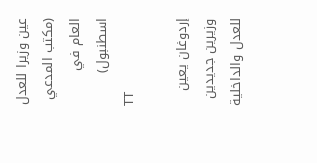عين وزيرا للعدل (مكتب المدعي العام في اسطنبول)
TT

إردوغان يعين وزيرين جديدين للعدل والداخلية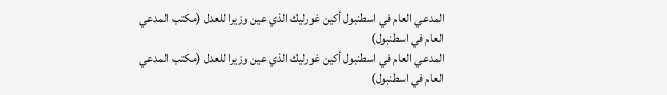المدعي العام في اسطنبول أكين غورليك الذي عين وزيرا للعدل (مكتب المدعي العام في اسطنبول)
المدعي العام في اسطنبول أكين غورليك الذي عين وزيرا للعدل (مكتب المدعي العام في اسطنبول)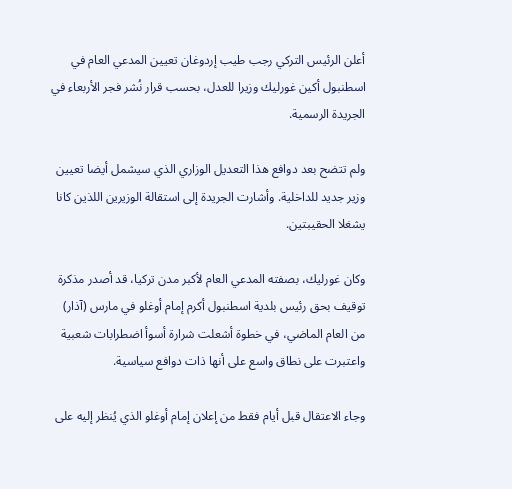أعلن الرئيس التركي رجب طيب إردوغان تعيين المدعي العام في اسطنبول أكين غورليك وزيرا للعدل، بحسب قرار نُشر فجر الأربعاء في الجريدة الرسمية.

ولم تتضح بعد دوافع هذا التعديل الوزاري الذي سيشمل أيضا تعيين وزير جديد للداخلية. وأشارت الجريدة إلى استقالة الوزيرين اللذين كانا يشغلا الحقيبتين.

وكان غورليك، بصفته المدعي العام لأكبر مدن تركيا، قد أصدر مذكرة توقيف بحق رئيس بلدية اسطنبول أكرم إمام أوغلو في مارس (آذار) من العام الماضي، في خطوة أشعلت شرارة أسوأ اضطرابات شعبية واعتبرت على نطاق واسع على أنها ذات دوافع سياسية.

وجاء الاعتقال قبل أيام فقط من إعلان إمام أوغلو الذي يُنظر إليه على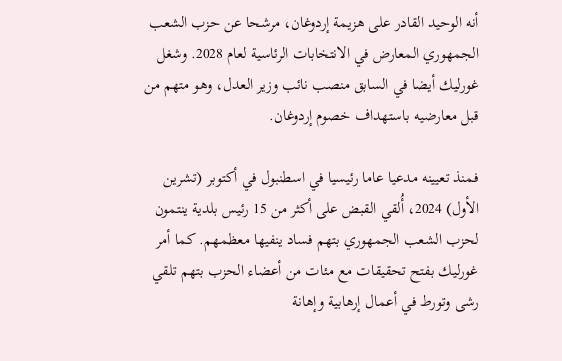أنه الوحيد القادر على هزيمة إردوغان، مرشحا عن حزب الشعب الجمهوري المعارض في الانتخابات الرئاسية لعام 2028. وشغل غورليك أيضا في السابق منصب نائب وزير العدل، وهو متهم من قبل معارضيه باستهداف خصوم إردوغان.

فمنذ تعيينه مدعيا عاما رئيسيا في اسطنبول في أكتوبر (تشرين الأول) 2024، أُلقي القبض على أكثر من 15 رئيس بلدية ينتمون لحزب الشعب الجمهوري بتهم فساد ينفيها معظمهم. كما أمر غورليك بفتح تحقيقات مع مئات من أعضاء الحزب بتهم تلقي رشى وتورط في أعمال إرهابية وإهانة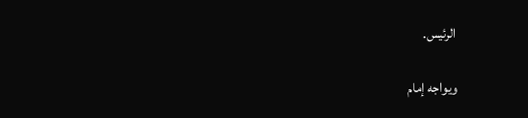الرئيس.

ويواجه إمام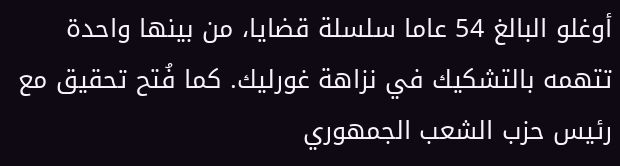أوغلو البالغ 54 عاما سلسلة قضايا، من بينها واحدة تتهمه بالتشكيك في نزاهة غورليك. كما فُتح تحقيق مع رئيس حزب الشعب الجمهوري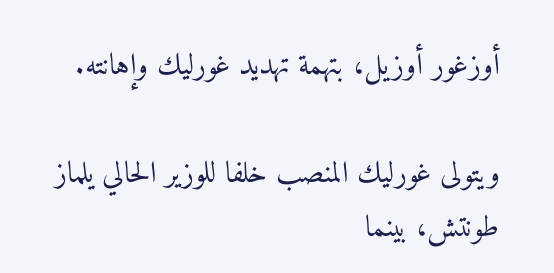أوزغور أوزيل، بتهمة تهديد غورليك وإهانته.

ويتولى غورليك المنصب خلفا للوزير الحالي يلماز طونتش، بينما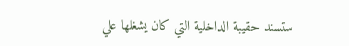ستسند حقيبة الداخلية التي كان يشغلها علي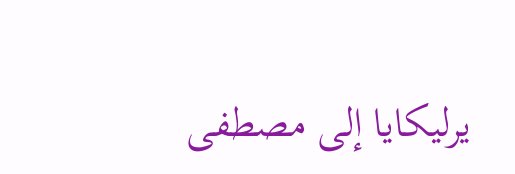يرليكايا إلى مصطفى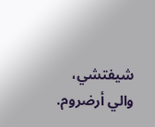شيفتشي، والي أرضروم.